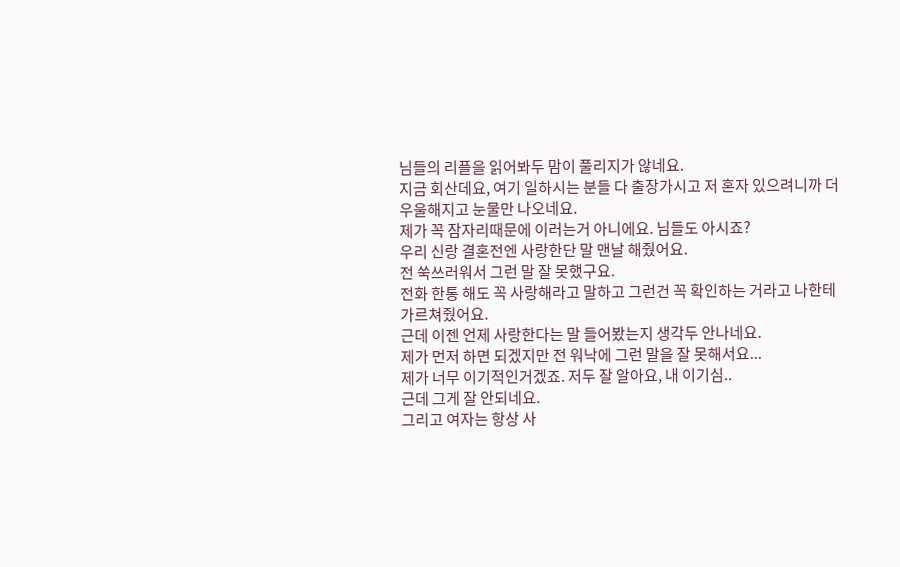님들의 리플을 읽어봐두 맘이 풀리지가 않네요.
지금 회산데요, 여기 일하시는 분들 다 출장가시고 저 혼자 있으려니까 더 우울해지고 눈물만 나오네요.
제가 꼭 잠자리때문에 이러는거 아니에요. 님들도 아시죠?
우리 신랑 결혼전엔 사랑한단 말 맨날 해줬어요.
전 쑥쓰러워서 그런 말 잘 못했구요.
전화 한통 해도 꼭 사랑해라고 말하고 그런건 꼭 확인하는 거라고 나한테 가르쳐줬어요.
근데 이젠 언제 사랑한다는 말 들어봤는지 생각두 안나네요.
제가 먼저 하면 되겠지만 전 워낙에 그런 말을 잘 못해서요...
제가 너무 이기적인거겠죠. 저두 잘 알아요, 내 이기심..
근데 그게 잘 안되네요.
그리고 여자는 항상 사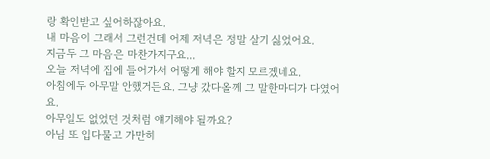랑 확인받고 싶어하잖아요.
내 마음이 그래서 그런건데 어제 저녁은 정말 살기 싫었어요.
지금두 그 마음은 마찬가지구요...
오늘 저녁에 집에 들어가서 어떻게 해야 할지 모르겠네요.
아침에두 아무말 안했거든요. 그냥 갔다올께 그 말한마디가 다였어요.
아무일도 없었던 것처럼 얘기해야 될까요?
아님 또 입다물고 가만히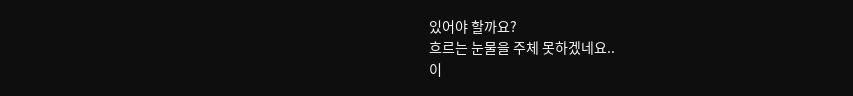있어야 할까요?
흐르는 눈물을 주체 못하겠네요..
이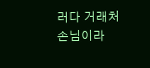러다 거래처 손님이라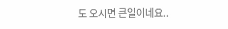도 오시면 큰일이네요..